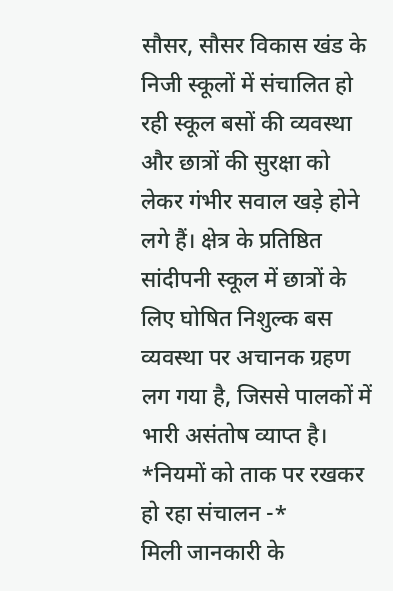सौसर, सौसर विकास खंड के निजी स्कूलों में संचालित हो रही स्कूल बसों की व्यवस्था और छात्रों की सुरक्षा को लेकर गंभीर सवाल खड़े होने लगे हैं। क्षेत्र के प्रतिष्ठित सांदीपनी स्कूल में छात्रों के लिए घोषित निशुल्क बस व्यवस्था पर अचानक ग्रहण लग गया है, जिससे पालकों में भारी असंतोष व्याप्त है।
*नियमों को ताक पर रखकर हो रहा संचालन -*
मिली जानकारी के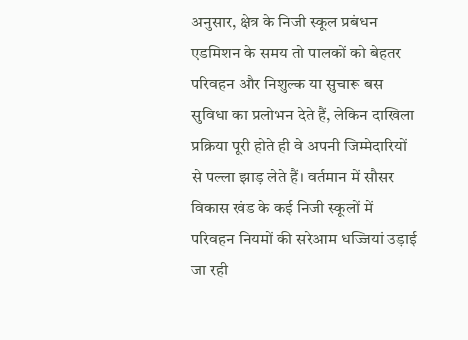अनुसार, क्षेत्र के निजी स्कूल प्रबंधन एडमिशन के समय तो पालकों को बेहतर परिवहन और निशुल्क या सुचारू बस सुविधा का प्रलोभन देते हैं, लेकिन दाखिला प्रक्रिया पूरी होते ही वे अपनी जिम्मेदारियों से पल्ला झाड़ लेते हैं। वर्तमान में सौसर विकास खंड के कई निजी स्कूलों में परिवहन नियमों की सरेआम धज्जियां उड़ाई जा रही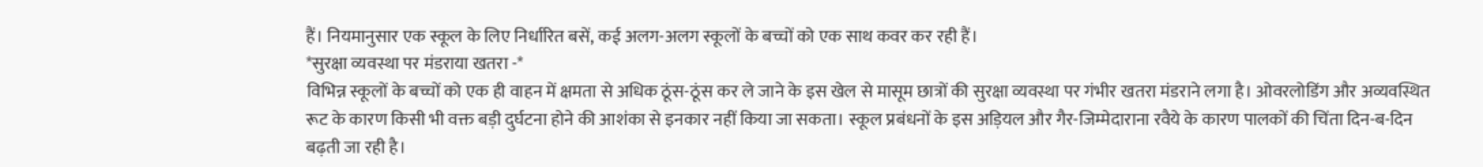हैं। नियमानुसार एक स्कूल के लिए निर्धारित बसें, कई अलग-अलग स्कूलों के बच्चों को एक साथ कवर कर रही हैं।
*सुरक्षा व्यवस्था पर मंडराया खतरा -*
विभिन्न स्कूलों के बच्चों को एक ही वाहन में क्षमता से अधिक ठूंस-ठूंस कर ले जाने के इस खेल से मासूम छात्रों की सुरक्षा व्यवस्था पर गंभीर खतरा मंडराने लगा है। ओवरलोडिंग और अव्यवस्थित रूट के कारण किसी भी वक्त बड़ी दुर्घटना होने की आशंका से इनकार नहीं किया जा सकता। स्कूल प्रबंधनों के इस अड़ियल और गैर-जिम्मेदाराना रवैये के कारण पालकों की चिंता दिन-ब-दिन बढ़ती जा रही है।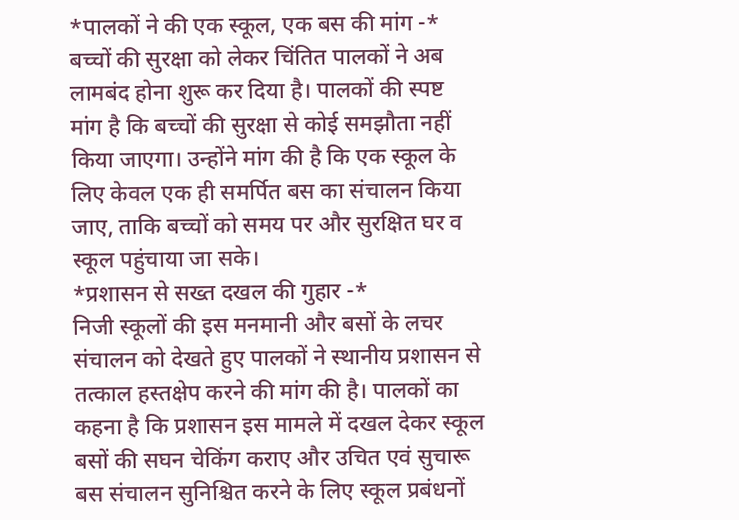*पालकों ने की एक स्कूल, एक बस की मांग -*
बच्चों की सुरक्षा को लेकर चिंतित पालकों ने अब लामबंद होना शुरू कर दिया है। पालकों की स्पष्ट मांग है कि बच्चों की सुरक्षा से कोई समझौता नहीं किया जाएगा। उन्होंने मांग की है कि एक स्कूल के लिए केवल एक ही समर्पित बस का संचालन किया जाए, ताकि बच्चों को समय पर और सुरक्षित घर व स्कूल पहुंचाया जा सके।
*प्रशासन से सख्त दखल की गुहार -*
निजी स्कूलों की इस मनमानी और बसों के लचर संचालन को देखते हुए पालकों ने स्थानीय प्रशासन से तत्काल हस्तक्षेप करने की मांग की है। पालकों का कहना है कि प्रशासन इस मामले में दखल देकर स्कूल बसों की सघन चेकिंग कराए और उचित एवं सुचारू बस संचालन सुनिश्चित करने के लिए स्कूल प्रबंधनों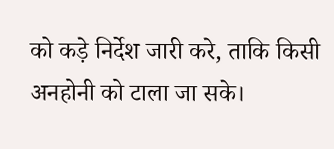को कड़े निर्देश जारी करे, ताकि किसी अनहोनी को टाला जा सके।